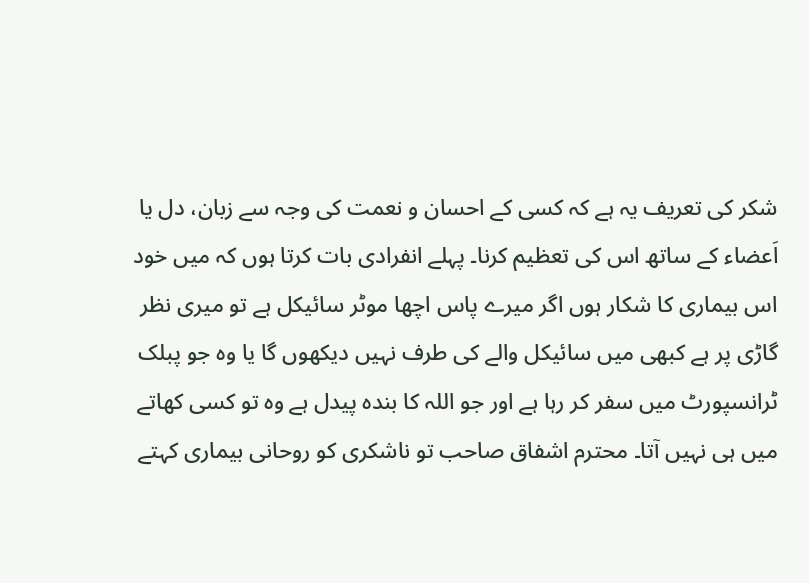شکر کی تعریف یہ ہے کہ کسی کے احسان و نعمت کی وجہ سے زبان، دل یا اَعضاء کے ساتھ اس کی تعظیم کرنا۔ پہلے انفرادی بات کرتا ہوں کہ میں خود اس بیماری کا شکار ہوں اگر میرے پاس اچھا موٹر سائیکل ہے تو میری نظر گاڑی پر ہے کبھی میں سائیکل والے کی طرف نہیں دیکھوں گا یا وہ جو پبلک ٹرانسپورٹ میں سفر کر رہا ہے اور جو اللہ کا بندہ پیدل ہے وہ تو کسی کھاتے میں ہی نہیں آتا۔ محترم اشفاق صاحب تو ناشکری کو روحانی بیماری کہتے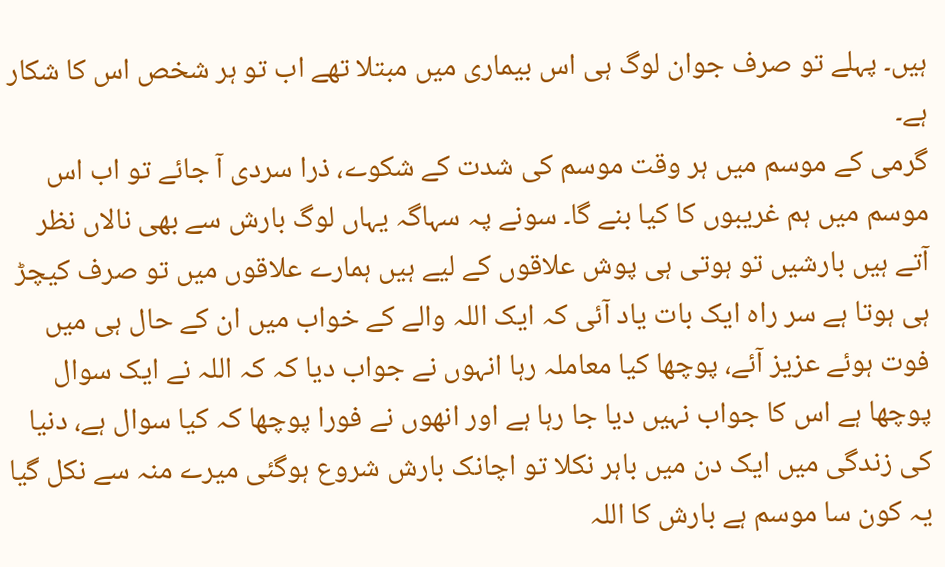ہیں۔ پہلے تو صرف جوان لوگ ہی اس بیماری میں مبتلا تھے اب تو ہر شخص اس کا شکار ہے۔
گرمی کے موسم میں ہر وقت موسم کی شدت کے شکوے، ذرا سردی آ جائے تو اب اس موسم میں ہم غریبوں کا کیا بنے گا۔ سونے پہ سہاگہ یہاں لوگ بارش سے بھی نالاں نظر آتے ہیں بارشیں تو ہوتی ہی پوش علاقوں کے لیے ہیں ہمارے علاقوں میں تو صرف کیچڑ ہی ہوتا ہے سر راہ ایک بات یاد آئی کہ ایک اللہ والے کے خواب میں ان کے حال ہی میں فوت ہوئے عزیز آئے، پوچھا کیا معاملہ رہا انہوں نے جواب دیا کہ کہ اللہ نے ایک سوال پوچھا ہے اس کا جواب نہیں دیا جا رہا ہے اور انھوں نے فورا پوچھا کہ کیا سوال ہے، دنیا کی زندگی میں ایک دن میں باہر نکلا تو اچانک بارش شروع ہوگئی میرے منہ سے نکل گیا یہ کون سا موسم ہے بارش کا اللہ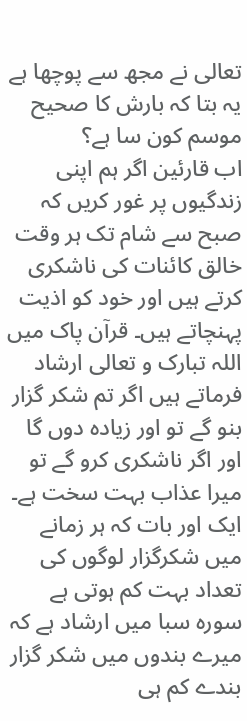تعالی نے مجھ سے پوچھا ہے یہ بتا کہ بارش کا صحیح موسم کون سا ہے؟
اب قارئین اگر ہم اپنی زندگیوں پر غور کریں کہ صبح سے شام تک ہر وقت خالق کائنات کی ناشکری کرتے ہیں اور خود کو اذیت پہنچاتے ہیں۔ قرآن پاک میں اللہ تبارک و تعالی ارشاد فرماتے ہیں اگر تم شکر گزار بنو گے تو اور زیادہ دوں گا اور اگر ناشکری کرو گے تو میرا عذاب بہت سخت ہے۔
ایک اور بات کہ ہر زمانے میں شکرگزار لوگوں کی تعداد بہت کم ہوتی ہے سورہ سبا میں ارشاد ہے کہ میرے بندوں میں شکر گزار بندے کم ہی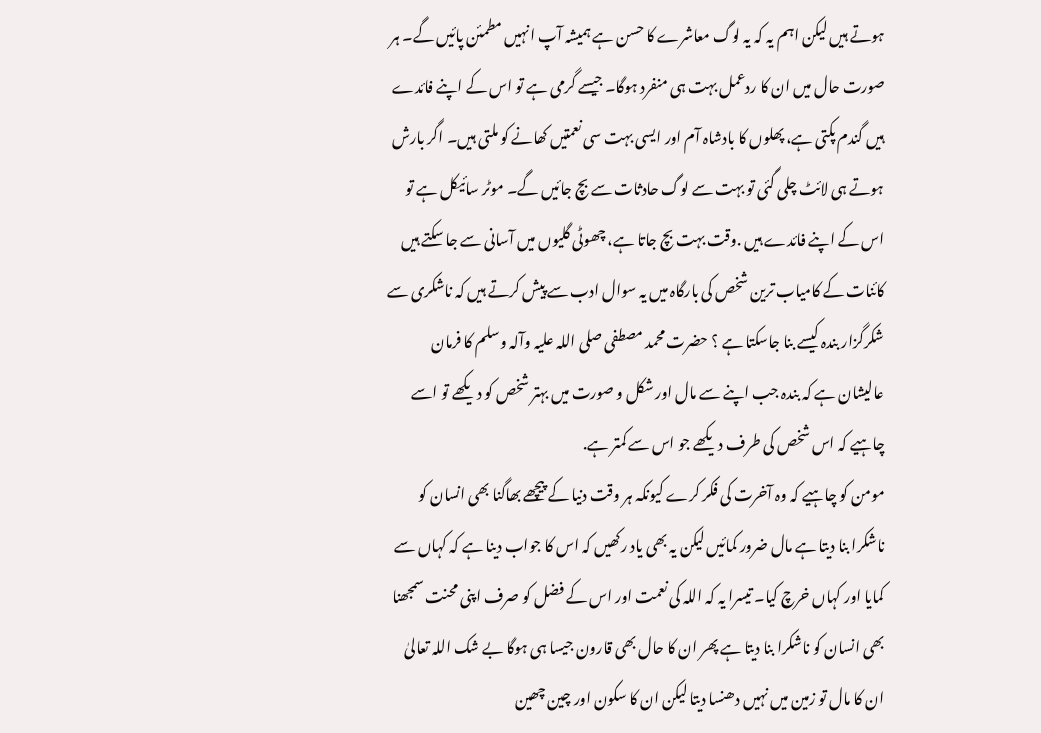ہوتے ہیں لیکن اہم یہ کہ یہ لوگ معاشرے کا حسن ہے ہمیشہ آپ انہیں مطمئن پائیں گے۔ ہر صورت حال میں ان کا ردعمل بہت ہی منفرد ہوگا۔ جیسے گرمی ہے تو اس کے اپنے فائدے ہیں گندم پکتی ہے، پھلوں کا بادشاہ آم اور ایسی بہت سی نعمتیں کھانے کو ملتی ہیں۔ اگر بارش ہوتے ہی لائٹ چلی گئی تو بہت سے لوگ حادثات سے بچ جائیں گے۔ موٹر سائیکل ہے تو اس کے اپنے فائدے ہیں .وقت بہت بچ جاتا ہے، چھوٹی گلیوں میں آسانی سے جا سکتے ہیں
کائنات کے کامیاب ترین شخص کی بارگاہ میں یہ سوال ادب سے پیش کرتے ہیں کہ ناشکری سے شکرگزار بندہ کیسے بنا جاسکتا ہے ؟ حضرت محمد مصطفی صلی اللہ علیہ وآلہ وسلم کا فرمان عالیشان ہے کہ بندہ جب اپنے سے مال اور شکل و صورت میں بہتر شخص کو دیکھے تو اسے چاہیے کہ اس شخص کی طرف دیکھے جو اس سے کمتر ہے.
مومن کو چاہیے کہ وہ آخرت کی فکر کرے کیونکہ ہر وقت دنیا کے پیچھے بھاگنا بھی انسان کو ناشکرا بنا دیتا ہے مال ضرور کمائیں لیکن یہ بھی یاد رکھیں کہ اس کا جواب دینا ہے کہ کہاں سے کمایا اور کہاں خرچ کیا۔ تیسرا یہ کہ اللہ کی نعمت اور اس کے فضل کو صرف اپنی محنت سمجھنا بھی انسان کو ناشکرا بنا دیتا ہے پھر ان کا حال بھی قارون جیسا ہی ہوگا بے شک اللہ تعالیٰ ان کا مال تو زمین میں نہیں دھنسا دیتا لیکن ان کا سکون اور چین چھین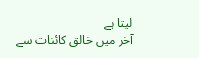لیتا ہے
آخر میں خالق کائنات سے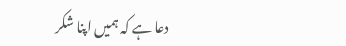دعا ہے کہ ہمیں اپنا شکر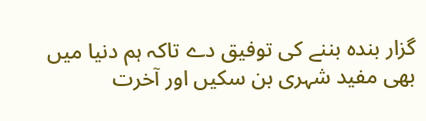گزار بندہ بننے کی توفیق دے تاکہ ہم دنیا میں بھی مفید شہری بن سکیں اور آخرت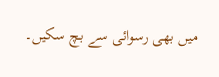میں بھی رسوائی سے بچ سکیں۔